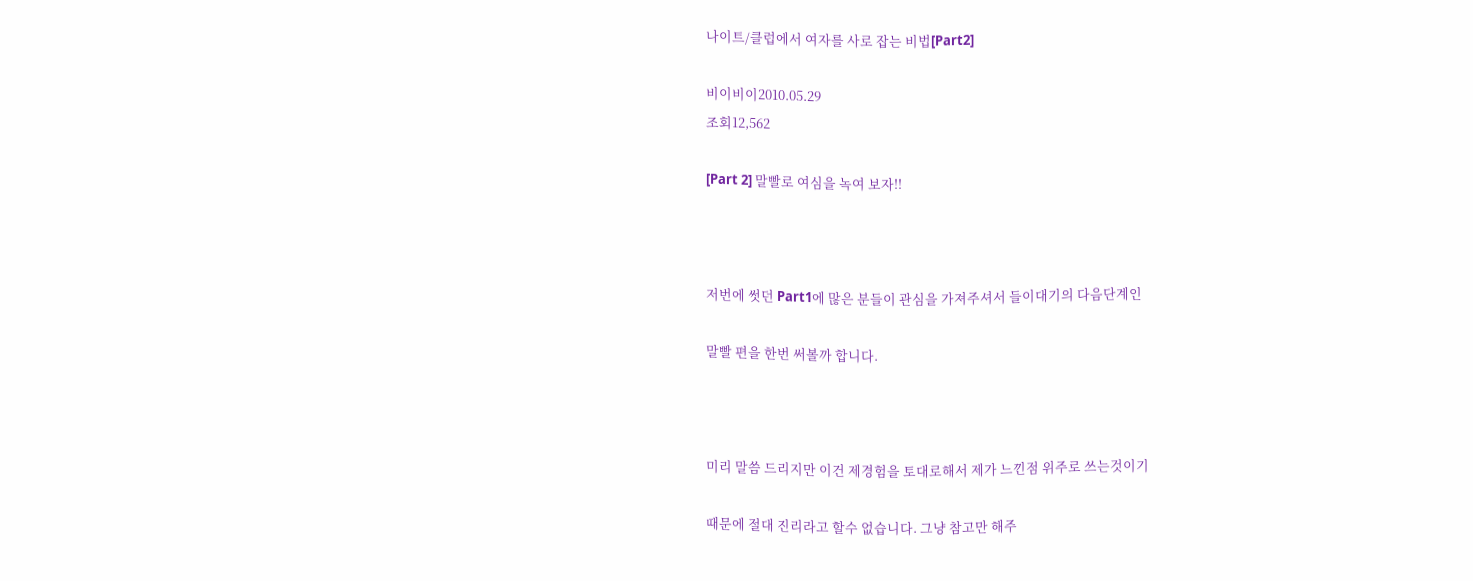나이트/클럽에서 여자를 사로 잡는 비법[Part2]

비이비이2010.05.29
조회12,562

[Part 2] 말빨로 여심을 녹여 보자!!



저번에 썻던 Part1에 많은 분들이 관심을 가져주셔서 들이대기의 다음단계인

말빨 편을 한번 써볼까 합니다.



미리 말씀 드리지만 이건 제경험을 토대로해서 제가 느낀점 위주로 쓰는것이기

때문에 절대 진리라고 할수 없습니다. 그냥 참고만 해주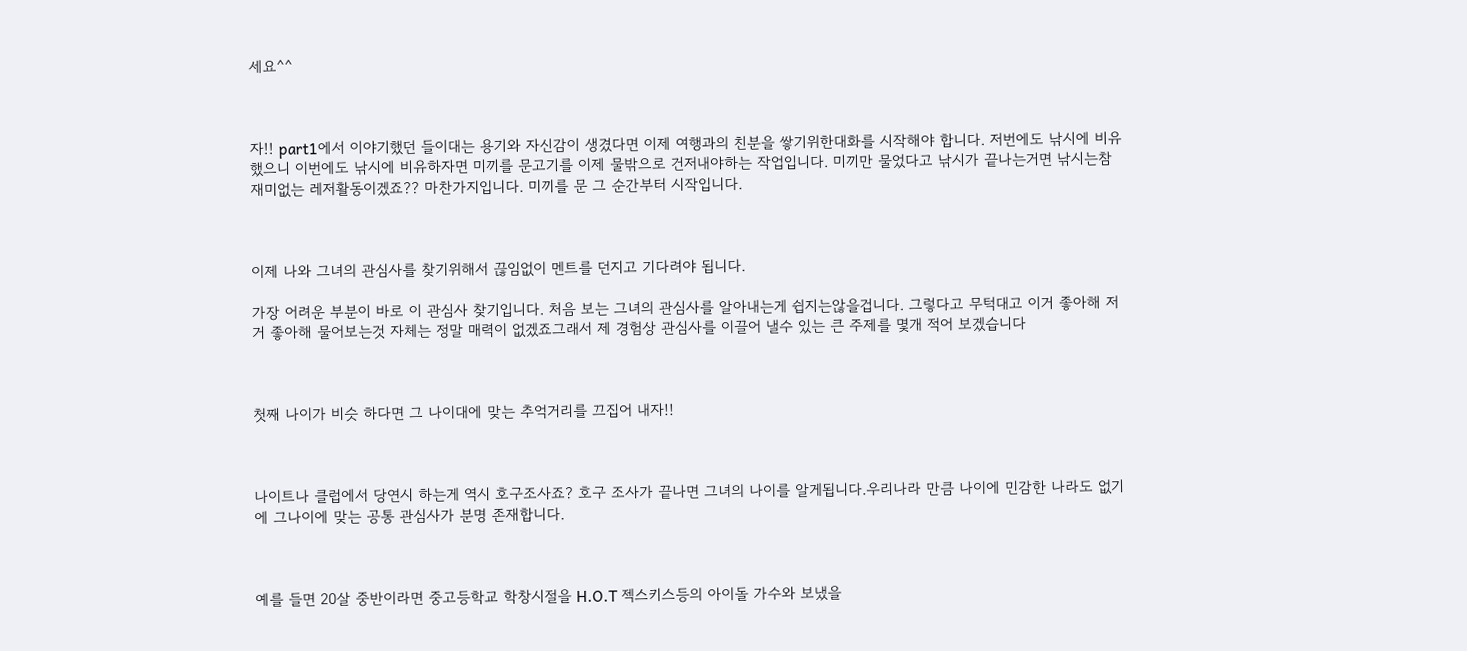세요^^



자!! part1에서 이야기했던 들이대는 용기와 자신감이 생겼다면 이제 여행과의 친분을 쌓기위한대화를 시작해야 합니다. 저번에도 낚시에 비유 했으니 이번에도 낚시에 비유하자면 미끼를 문고기를 이제 물밖으로 건저내야하는 작업입니다. 미끼만 물었다고 낚시가 끝나는거면 낚시는참 재미없는 레저활동이겠죠?? 마찬가지입니다. 미끼를 문 그 순간부터 시작입니다.



이제 나와 그녀의 관심사를 찾기위해서 끊임없이 멘트를 던지고 기다려야 됩니다.

가장 어려운 부분이 바로 이 관심사 찾기입니다. 처음 보는 그녀의 관심사를 알아내는게 쉽지는않을겁니다. 그렇다고 무턱대고 이거 좋아해 저거 좋아해 물어보는것 자체는 정말 매력이 없겠죠그래서 제 경험상 관심사를 이끌어 낼수 있는 큰 주제를 몇개 적어 보겠습니다



첫째 나이가 비슷 하다면 그 나이대에 맞는 추억거리를 끄집어 내자!!



나이트나 클럽에서 당연시 하는게 역시 호구조사죠? 호구 조사가 끝나면 그녀의 나이를 알게됩니다.우리나라 만큼 나이에 민감한 나라도 없기에 그나이에 맞는 공통 관심사가 분명 존재합니다.



예를 들면 20살 중반이라면 중고등학교 학창시절을 H.O.T 젝스키스등의 아이돌 가수와 보냈을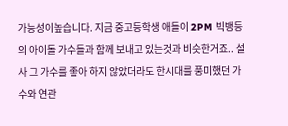가능성이높습니다. 지금 중고등학생 애들이 2PM 빅뱅등의 아이돌 가수들과 함께 보내고 있는것과 비슷한거죠.. 설사 그 가수를 좋아 하지 않았더라도 한시대를 풍미했던 가수와 연관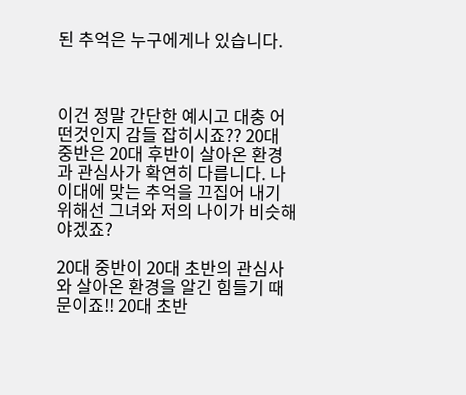된 추억은 누구에게나 있습니다.



이건 정말 간단한 예시고 대충 어떤것인지 감들 잡히시죠?? 20대 중반은 20대 후반이 살아온 환경과 관심사가 확연히 다릅니다. 나이대에 맞는 추억을 끄집어 내기 위해선 그녀와 저의 나이가 비슷해야겠죠?

20대 중반이 20대 초반의 관심사와 살아온 환경을 알긴 힘들기 때문이죠!! 20대 초반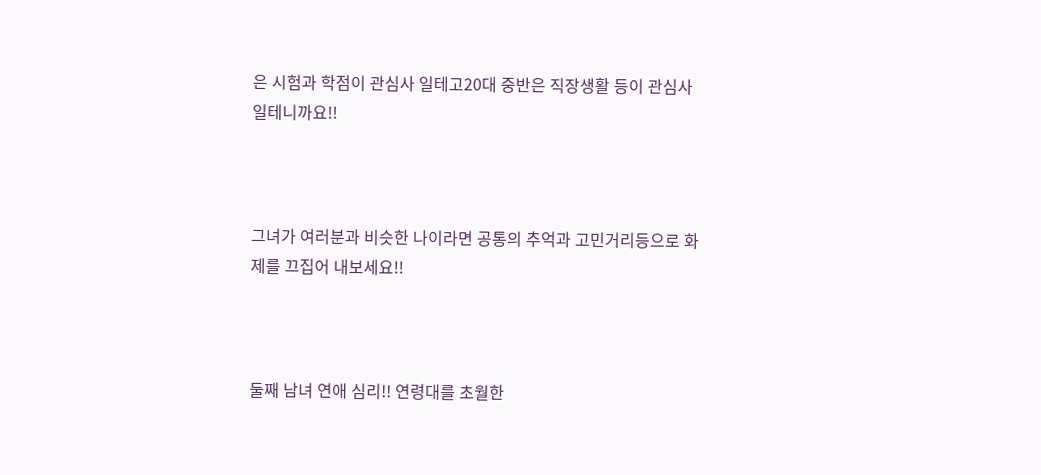은 시험과 학점이 관심사 일테고20대 중반은 직장생활 등이 관심사 일테니까요!!



그녀가 여러분과 비슷한 나이라면 공통의 추억과 고민거리등으로 화제를 끄집어 내보세요!!



둘째 남녀 연애 심리!! 연령대를 초월한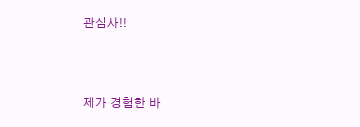관심사!!



제가 경험한 바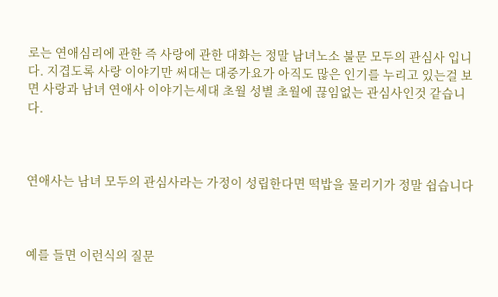로는 연애심리에 관한 즉 사랑에 관한 대화는 정말 남녀노소 불문 모두의 관심사 입니다. 지겹도록 사랑 이야기만 써대는 대중가요가 아직도 많은 인기를 누리고 있는걸 보면 사랑과 남녀 연애사 이야기는세대 초월 성별 초월에 끊임없는 관심사인것 같습니다.



연애사는 남녀 모두의 관심사라는 가정이 성립한다면 떡밥을 물리기가 정말 쉽습니다



예를 들면 이런식의 질문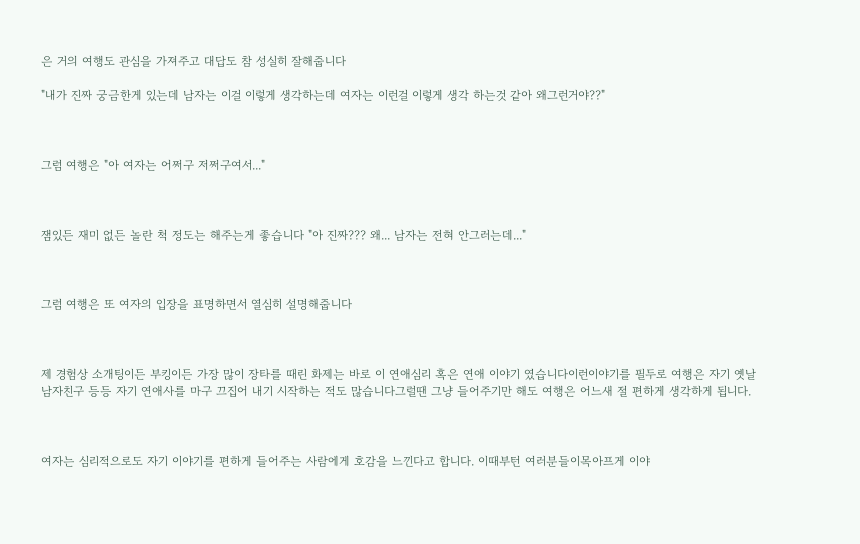은 거의 여행도 관심을 가져주고 대답도 참 성실히 잘해줍니다

"내가 진짜 궁금한게 있는데 남자는 이걸 이렇게 생각하는데 여자는 이런걸 이렇게 생각 하는것 같아 왜그런거야??"



그럼 여행은 "아 여자는 어쩌구 저쩌구여서..."



잼있든 재미 없든 놀란 척 정도는 해주는게 좋습니다 "아 진짜??? 왜... 남자는 전혀 안그러는데..."



그럼 여행은 또 여자의 입장을 표명하면서 열심히 설명해줍니다



제 경험상 소개팅이든 부킹이든 가장 많이 장타를 때린 화제는 바로 이 연애심리 혹은 연애 이야기 였습니다이런이야기를 필두로 여행은 자기 옛날 남자친구 등등 자기 연애사를 마구 끄집어 내기 시작하는 적도 많습니다그럴땐 그냥 들어주기만 해도 여행은 어느새 절 편하게 생각하게 됩니다.



여자는 심리적으로도 자기 이야기를 편하게 들어주는 사람에게 호감을 느낀다고 합니다. 이때부턴 여러분들이목아프게 이야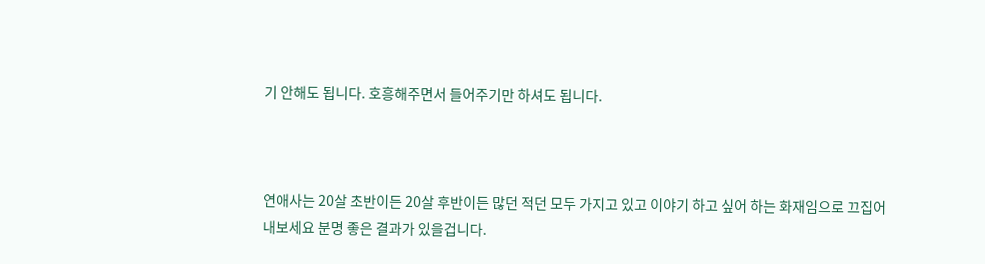기 안해도 됩니다. 호흥해주면서 들어주기만 하셔도 됩니다.



연애사는 20살 초반이든 20살 후반이든 많던 적던 모두 가지고 있고 이야기 하고 싶어 하는 화재임으로 끄집어 내보세요 분명 좋은 결과가 있을겁니다.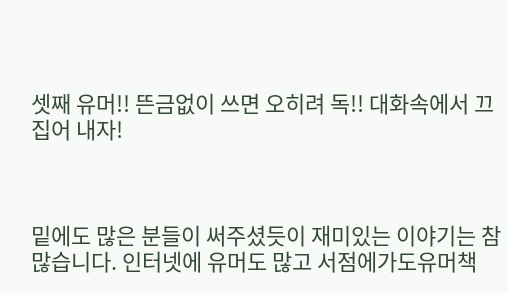셋째 유머!! 뜬금없이 쓰면 오히려 독!! 대화속에서 끄집어 내자!



밑에도 많은 분들이 써주셨듯이 재미있는 이야기는 참 많습니다. 인터넷에 유머도 많고 서점에가도유머책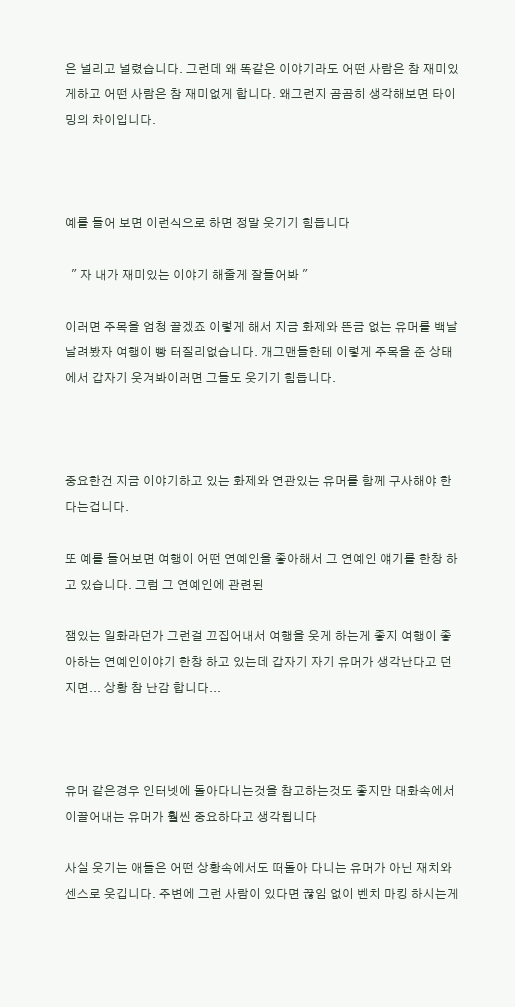은 널리고 널렸습니다. 그런데 왜 똑같은 이야기라도 어떤 사람은 참 재미있게하고 어떤 사람은 참 재미없게 합니다. 왜그런지 곰곰히 생각해보면 타이밍의 차이입니다.



예를 들어 보면 이런식으로 하면 정말 웃기기 힘듭니다

  " 자 내가 재미있는 이야기 해줄게 잘들어봐 "

이러면 주목을 엄청 끌겠죠 이렇게 해서 지금 화제와 뜬금 없는 유머를 백날 날려봤자 여행이 빵 터질리없습니다. 개그맨들한테 이렇게 주목을 준 상태에서 갑자기 웃겨봐이러면 그들도 웃기기 힘듭니다.



중요한건 지금 이야기하고 있는 화제와 연관있는 유머를 함께 구사해야 한다는겁니다.

또 예를 들어보면 여행이 어떤 연예인을 좋아해서 그 연예인 얘기를 한창 하고 있습니다. 그럼 그 연예인에 관련된

잼있는 일화라던가 그런걸 끄집어내서 여행을 웃게 하는게 좋지 여행이 좋아하는 연예인이야기 한창 하고 있는데 갑자기 자기 유머가 생각난다고 던지면... 상황 참 난감 합니다...



유머 같은경우 인터넷에 돌아다니는것을 참고하는것도 좋지만 대화속에서 이끌어내는 유머가 훨씬 중요하다고 생각됩니다

사실 웃기는 애들은 어떤 상황속에서도 떠돌아 다니는 유머가 아닌 재치와 센스로 웃깁니다. 주변에 그런 사람이 있다면 끊임 없이 벤치 마킹 하시는게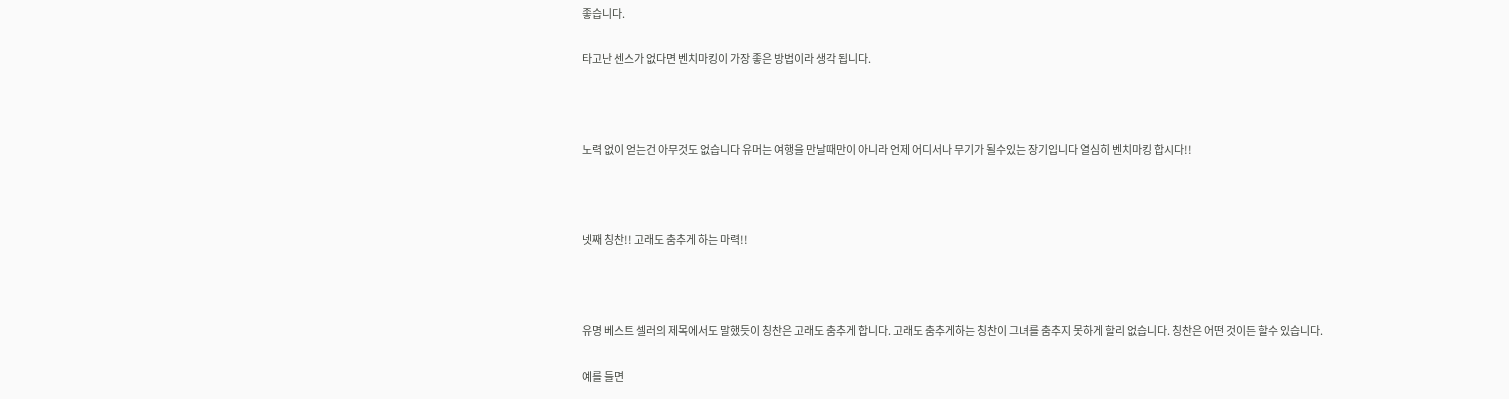좋습니다.

타고난 센스가 없다면 벤치마킹이 가장 좋은 방법이라 생각 됩니다.



노력 없이 얻는건 아무것도 없습니다 유머는 여행을 만날때만이 아니라 언제 어디서나 무기가 될수있는 장기입니다 열심히 벤치마킹 합시다!!



넷째 칭찬!! 고래도 춤추게 하는 마력!!



유명 베스트 셀러의 제목에서도 말했듯이 칭찬은 고래도 춤추게 합니다. 고래도 춤추게하는 칭찬이 그녀를 춤추지 못하게 할리 없습니다. 칭찬은 어떤 것이든 할수 있습니다.

예를 들면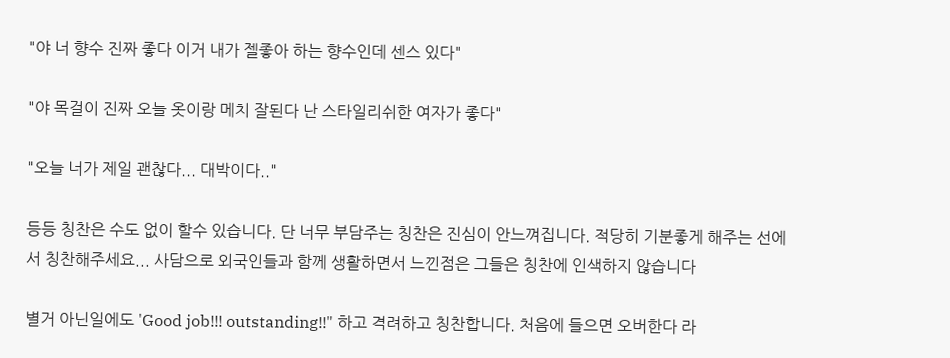"야 너 향수 진짜 좋다 이거 내가 젤좋아 하는 향수인데 센스 있다"

"야 목걸이 진짜 오늘 옷이랑 메치 잘된다 난 스타일리쉬한 여자가 좋다"

"오늘 너가 제일 괜찮다... 대박이다.."

등등 칭찬은 수도 없이 할수 있습니다. 단 너무 부담주는 칭찬은 진심이 안느껴집니다. 적당히 기분좋게 해주는 선에서 칭찬해주세요... 사담으로 외국인들과 함께 생활하면서 느낀점은 그들은 칭찬에 인색하지 않습니다

별거 아닌일에도 'Good job!!! outstanding!!" 하고 격려하고 칭찬합니다. 처음에 들으면 오버한다 라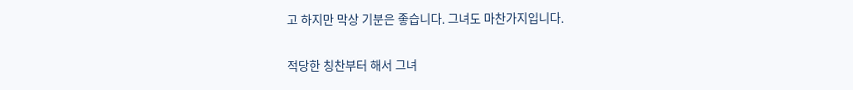고 하지만 막상 기분은 좋습니다. 그녀도 마찬가지입니다.

적당한 칭찬부터 해서 그녀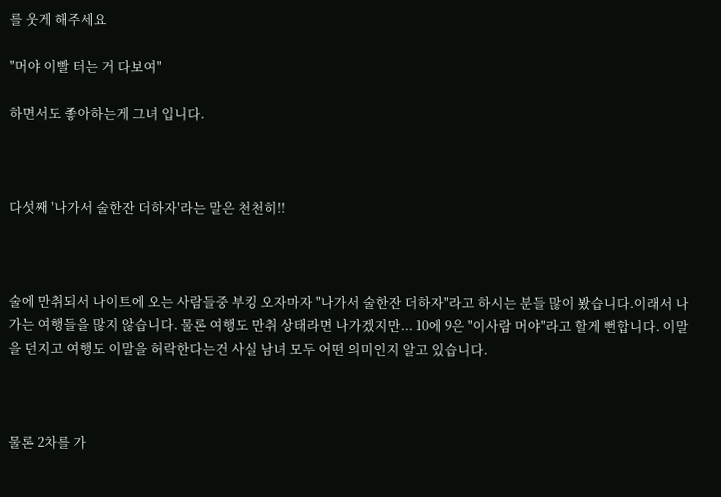를 웃게 해주세요

"머야 이빨 터는 거 다보여"

하면서도 좋아하는게 그녀 입니다.



다섯째 '나가서 술한잔 더하자'라는 말은 천천히!!



술에 만취되서 나이트에 오는 사람들중 부킹 오자마자 "나가서 술한잔 더하자"라고 하시는 분들 많이 봤습니다.이래서 나가는 여행들을 많지 않습니다. 물론 여행도 만취 상태라면 나가겠지만... 10에 9은 "이사람 머야"라고 할게 뻔합니다. 이말을 던지고 여행도 이말을 허락한다는건 사실 남녀 모두 어떤 의미인지 알고 있습니다.



물론 2차를 가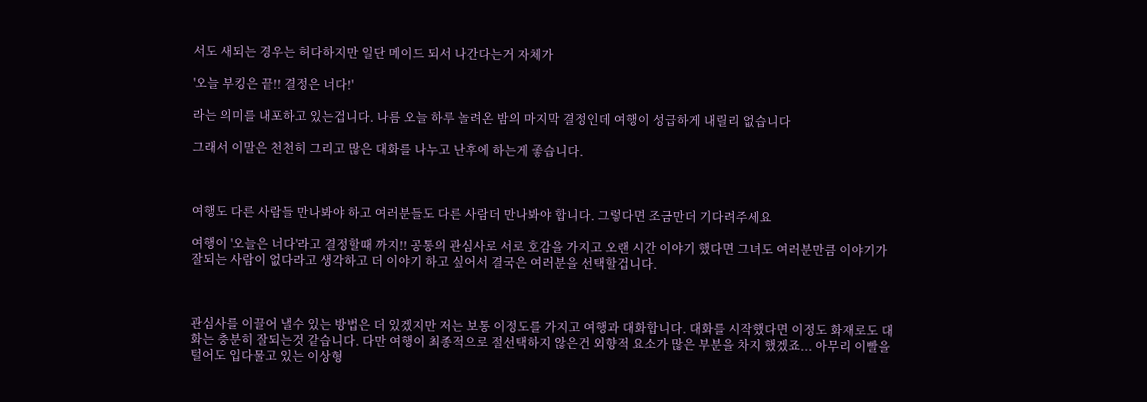서도 새되는 경우는 허다하지만 일단 메이드 되서 나간다는거 자체가

'오늘 부킹은 끝!! 결정은 너다!'

라는 의미를 내포하고 있는겁니다. 나름 오늘 하루 놀려온 밤의 마지막 결정인데 여행이 성급하게 내릴리 없습니다

그래서 이말은 천천히 그리고 많은 대화를 나누고 난후에 하는게 좋습니다.



여행도 다른 사람들 만나봐야 하고 여러분들도 다른 사람더 만나봐야 합니다. 그렇다면 조금만더 기다려주세요

여행이 '오늘은 너다'라고 결정할때 까지!! 공통의 관심사로 서로 호감을 가지고 오랜 시간 이야기 했다면 그녀도 여러분만큼 이야기가 잘되는 사람이 없다라고 생각하고 더 이야기 하고 싶어서 결국은 여러분을 선택할겁니다.



관심사를 이끌어 낼수 있는 방법은 더 있겠지만 저는 보통 이정도를 가지고 여행과 대화합니다. 대화를 시작했다면 이정도 화재로도 대화는 충분히 잘되는것 같습니다. 다만 여행이 최종적으로 절선택하지 않은건 외향적 요소가 많은 부분을 차지 했겠죠... 아무리 이빨을 털어도 입다물고 있는 이상형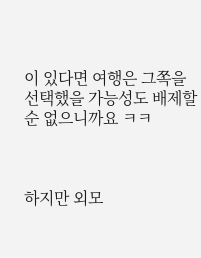이 있다면 여행은 그쪽을 선택했을 가능성도 배제할순 없으니까요 ㅋㅋ



하지만 외모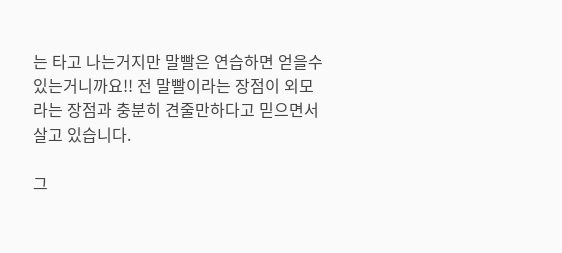는 타고 나는거지만 말빨은 연습하면 얻을수있는거니까요!! 전 말빨이라는 장점이 외모라는 장점과 충분히 견줄만하다고 믿으면서 살고 있습니다.

그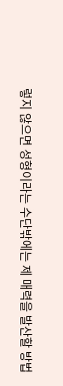렇지 않으면 성형이라는 수단밖에는 제 매력을 발산할 방법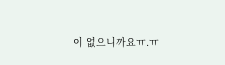이 없으니까요ㅠ.ㅠ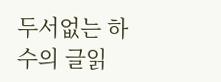두서없는 하수의 글읽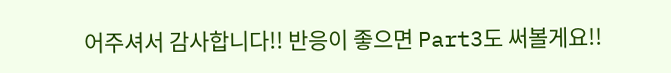어주셔서 감사합니다!! 반응이 좋으면 Part3도 써볼게요!!